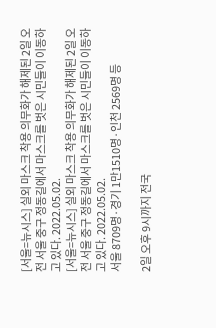[서울=뉴시스] 실외 마스크 착용 의무화가 해제된 2일 오전 서울 중구 정동길에서 마스크를 벗은 시민들이 이동하고 있다. 2022.05.02.
[서울=뉴시스] 실외 마스크 착용 의무화가 해제된 2일 오전 서울 중구 정동길에서 마스크를 벗은 시민들이 이동하고 있다. 2022.05.02.
서울 8709명·경기 1만1510명·인천 2569명 등

2일 오후 9시까지 전국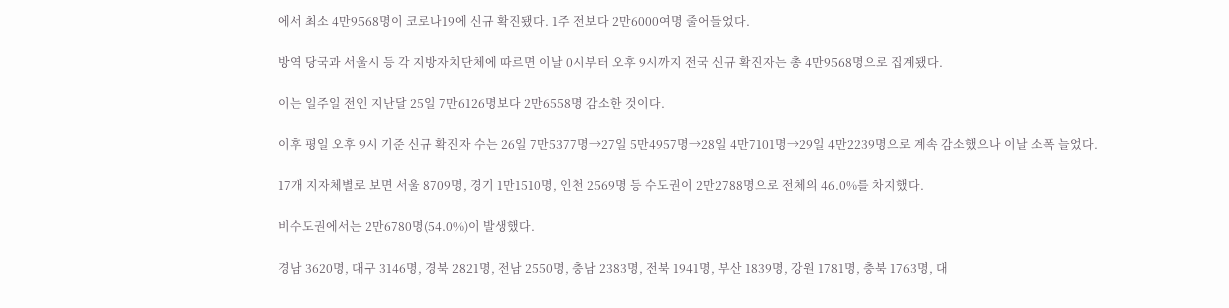에서 최소 4만9568명이 코로나19에 신규 확진됐다. 1주 전보다 2만6000여명 줄어들었다.

방역 당국과 서울시 등 각 지방자치단체에 따르면 이날 0시부터 오후 9시까지 전국 신규 확진자는 총 4만9568명으로 집계됐다.

이는 일주일 전인 지난달 25일 7만6126명보다 2만6558명 감소한 것이다.

이후 평일 오후 9시 기준 신규 확진자 수는 26일 7만5377명→27일 5만4957명→28일 4만7101명→29일 4만2239명으로 계속 감소했으나 이날 소폭 늘었다.

17개 지자체별로 보면 서울 8709명, 경기 1만1510명, 인천 2569명 등 수도권이 2만2788명으로 전체의 46.0%를 차지했다.

비수도권에서는 2만6780명(54.0%)이 발생했다.

경남 3620명, 대구 3146명, 경북 2821명, 전남 2550명, 충남 2383명, 전북 1941명, 부산 1839명, 강원 1781명, 충북 1763명, 대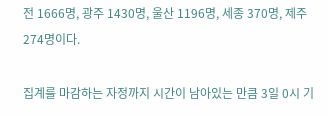전 1666명, 광주 1430명, 울산 1196명, 세종 370명, 제주 274명이다.

집계를 마감하는 자정까지 시간이 남아있는 만큼 3일 0시 기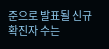준으로 발표될 신규 확진자 수는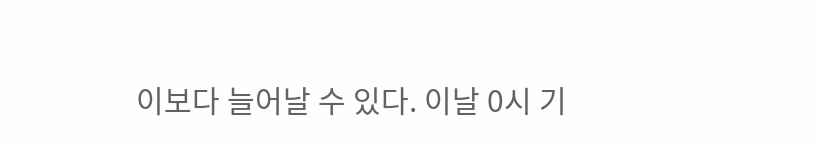이보다 늘어날 수 있다. 이날 0시 기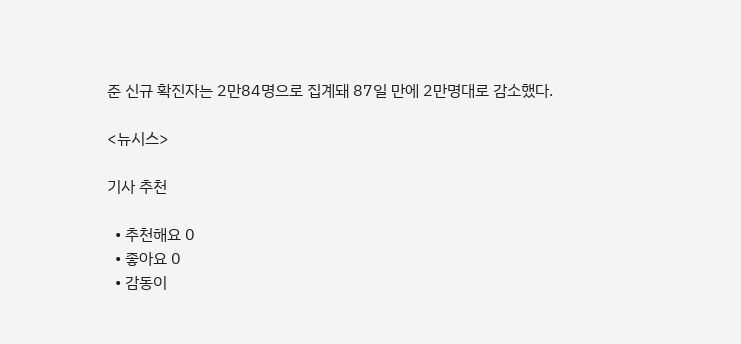준 신규 확진자는 2만84명으로 집계돼 87일 만에 2만명대로 감소했다.

<뉴시스>

기사 추천

  • 추천해요 0
  • 좋아요 0
  • 감동이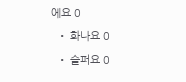에요 0
  • 화나요 0
  • 슬퍼요 0